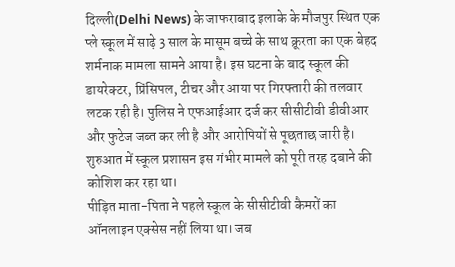दिल्ली(Delhi News) के जाफराबाद इलाके के मौजपुर स्थित एक प्ले स्कूल में साढ़े 3 साल के मासूम बच्चे के साथ क्रूरता का एक बेहद शर्मनाक मामला सामने आया है। इस घटना के बाद स्कूल की डायरेक्टर, प्रिंसिपल, टीचर और आया पर गिरफ्तारी की तलवार लटक रही है। पुलिस ने एफआईआर दर्ज कर सीसीटीवी डीवीआर और फुटेज जब्त कर ली है और आरोपियों से पूछताछ जारी है। शुरुआत में स्कूल प्रशासन इस गंभीर मामले को पूरी तरह दबाने की कोशिश कर रहा था।
पीड़ित माता-पिता ने पहले स्कूल के सीसीटीवी कैमरों का ऑनलाइन एक्सेस नहीं लिया था। जब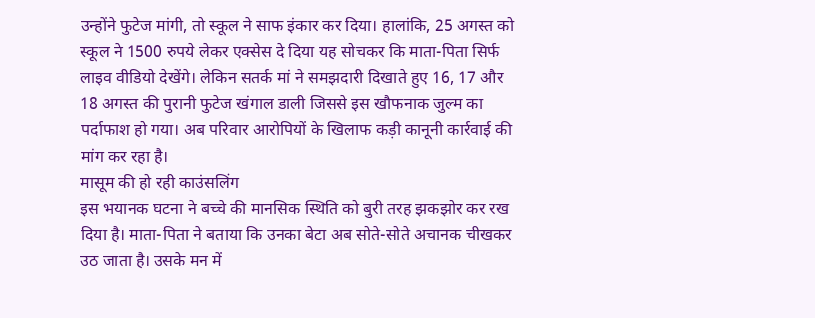उन्होंने फुटेज मांगी, तो स्कूल ने साफ इंकार कर दिया। हालांकि, 25 अगस्त को स्कूल ने 1500 रुपये लेकर एक्सेस दे दिया यह सोचकर कि माता-पिता सिर्फ लाइव वीडियो देखेंगे। लेकिन सतर्क मां ने समझदारी दिखाते हुए 16, 17 और 18 अगस्त की पुरानी फुटेज खंगाल डाली जिससे इस खौफनाक जुल्म का पर्दाफाश हो गया। अब परिवार आरोपियों के खिलाफ कड़ी कानूनी कार्रवाई की मांग कर रहा है।
मासूम की हो रही काउंसलिंग
इस भयानक घटना ने बच्चे की मानसिक स्थिति को बुरी तरह झकझोर कर रख दिया है। माता-पिता ने बताया कि उनका बेटा अब सोते-सोते अचानक चीखकर उठ जाता है। उसके मन में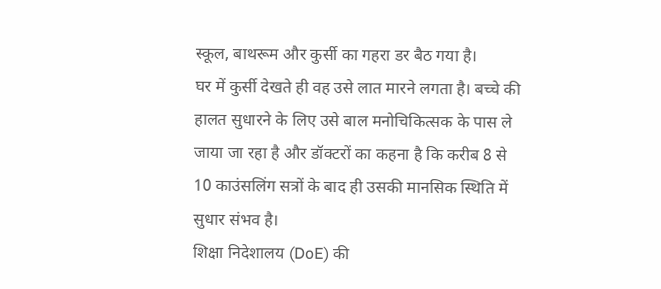स्कूल, बाथरूम और कुर्सी का गहरा डर बैठ गया है।
घर में कुर्सी देखते ही वह उसे लात मारने लगता है। बच्चे की हालत सुधारने के लिए उसे बाल मनोचिकित्सक के पास ले जाया जा रहा है और डॉक्टरों का कहना है कि करीब 8 से 10 काउंसलिंग सत्रों के बाद ही उसकी मानसिक स्थिति में सुधार संभव है।
शिक्षा निदेशालय (DoE) की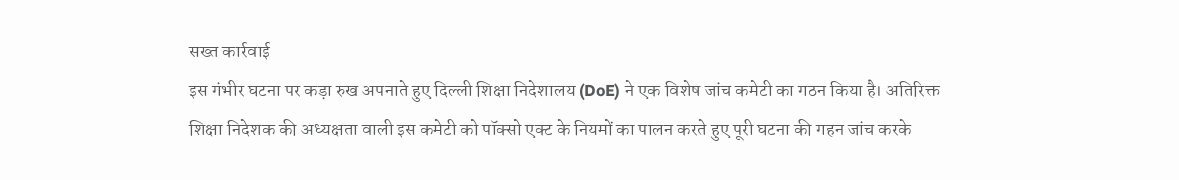सख्त कार्रवाई
इस गंभीर घटना पर कड़ा रुख अपनाते हुए दिल्ली शिक्षा निदेशालय (DoE) ने एक विशेष जांच कमेटी का गठन किया है। अतिरिक्त शिक्षा निदेशक की अध्यक्षता वाली इस कमेटी को पॉक्सो एक्ट के नियमों का पालन करते हुए पूरी घटना की गहन जांच करके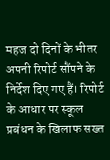महज दो दिनों के भीतर अपनी रिपोर्ट सौंपने के निर्देश दिए गए हैं। रिपोर्ट के आधार पर स्कूल प्रबंधन के खिलाफ सख्त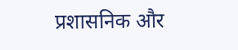प्रशासनिक और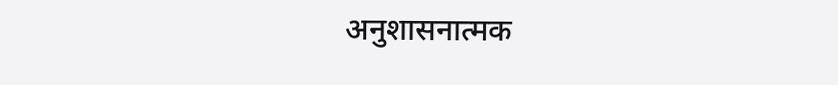अनुशासनात्मक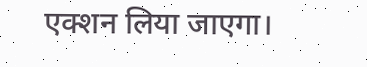एक्शन लिया जाएगा।